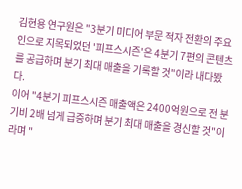김현용 연구원은 "3분기 미디어 부문 적자 전환의 주요인으로 지목되었던 '피프스시즌'은 4분기 7편의 콘텐츠를 공급하며 분기 최대 매출을 기록할 것"이라 내다봤다.
이어 "4분기 피프스시즌 매출액은 2400억원으로 전 분기비 2배 넘게 급증하며 분기 최대 매출을 경신할 것"이라며 "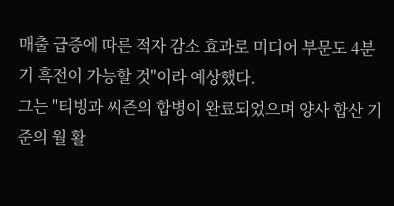매출 급증에 따른 적자 감소 효과로 미디어 부문도 4분기 흑전이 가능할 것"이라 예상했다.
그는 "티빙과 씨즌의 합병이 완료되었으며 양사 합산 기준의 월 활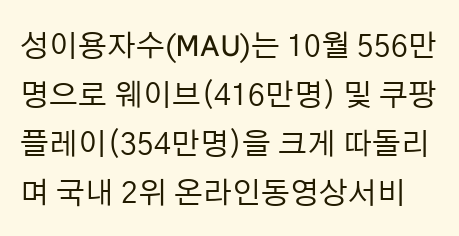성이용자수(MAU)는 10월 556만명으로 웨이브(416만명) 및 쿠팡플레이(354만명)을 크게 따돌리며 국내 2위 온라인동영상서비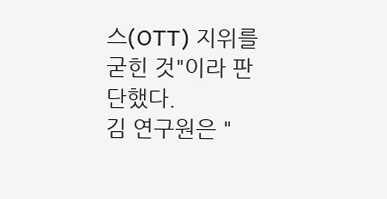스(OTT) 지위를 굳힌 것"이라 판단했다.
김 연구원은 "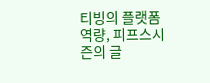티빙의 플랫폼 역량, 피프스시즌의 글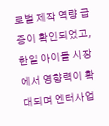로벌 제작 역량 급증이 확인되었고, 한일 아이돌 시장에서 영향력이 확대되며 엔터사업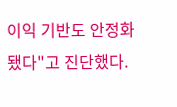이익 기반도 안정화됐다"고 진단했다.